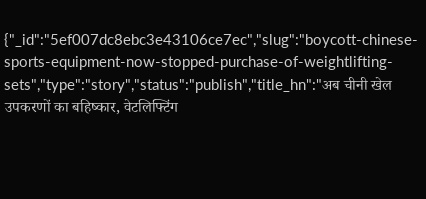{"_id":"5ef007dc8ebc3e43106ce7ec","slug":"boycott-chinese-sports-equipment-now-stopped-purchase-of-weightlifting-sets","type":"story","status":"publish","title_hn":"अब चीनी खेल उपकरणों का बहिष्कार, वेटलिफ्टिंग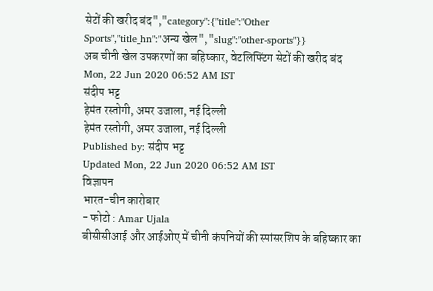सेटों की खरीद बंद","category":{"title":"Other Sports","title_hn":"अन्य खेल","slug":"other-sports"}}
अब चीनी खेल उपकरणों का बहिष्कार, वेटलिफ्टिंग सेटों की खरीद बंद
Mon, 22 Jun 2020 06:52 AM IST
संदीप भट्ट
हेमंत रस्तोगी, अमर उजाला, नई दिल्ली
हेमंत रस्तोगी, अमर उजाला, नई दिल्ली
Published by: संदीप भट्ट
Updated Mon, 22 Jun 2020 06:52 AM IST
विज्ञापन
भारत-चीन कारोबार
- फोटो : Amar Ujala
बीसीसीआई और आईओए में चीनी कंपनियों की स्पांसरशिप के बहिष्कार का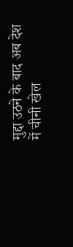मुद्दा उठने के बाद अब देश में चीनी खेल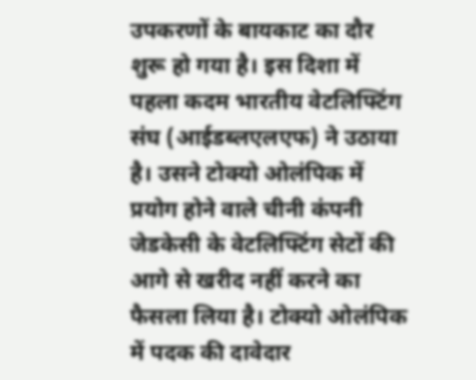उपकरणों के बायकाट का दौर शुरू हो गया है। इस दिशा में पहला कदम भारतीय वेटलिफ्टिंग संघ (आईडब्लएलएफ) ने उठाया है। उसने टोक्यो ओलंपिक में प्रयोग होने वाले चीनी कंपनी जेडकेसी के वेटलिफ्टिंग सेटों की आगे से खरीद नहीं करने का फैसला लिया है। टोक्यो ओलंपिक में पदक की दावेदार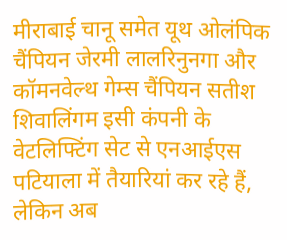मीराबाई चानू समेत यूथ ओलंपिक चैंपियन जेरमी लालरिनुनगा और कॉमनवेल्थ गेम्स चैंपियन सतीश शिवालिंगम इसी कंपनी के वेटलिफ्टिंग सेट से एनआईएस पटियाला में तैयारियां कर रहे हैं, लेकिन अब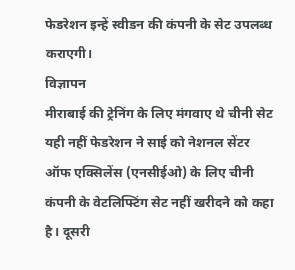फेडरेशन इन्हें स्वीडन की कंपनी के सेट उपलब्ध कराएगी।
विज्ञापन
मीराबाई की ट्रेनिंग के लिए मंगवाए थे चीनी सेट
यही नहीं फेडरेशन ने साई को नेशनल सेंटर ऑफ एक्सिलेंस (एनसीईओ) के लिए चीनी कंपनी के वेटलिफ्टिंग सेट नहीं खरीदने को कहा है। दूसरी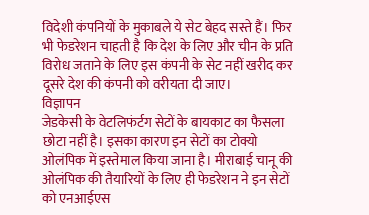विदेशी कंपनियों के मुकाबले ये सेट बेहद सस्ते हैं। फिर भी फेडरेशन चाहती है कि देश के लिए और चीन के प्रति विरोध जताने के लिए इस कंपनी के सेट नहीं खरीद कर दूसरे देश की कंपनी को वरीयता दी जाए।
विज्ञापन
जेडकेसी के वेटलिफंर्टग सेटों के बायकाट का फैसला छोटा नहीं है। इसका कारण इन सेटों का टोक्यो ओलंपिक में इस्तेमाल किया जाना है। मीराबाई चानू की ओलंपिक की तैयारियों के लिए ही फेडरेशन ने इन सेटों को एनआईएस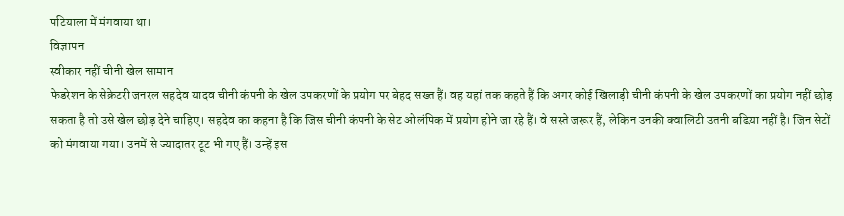पटियाला में मंगवाया था।
विज्ञापन
स्वीकार नहीं चीनी खेल सामान
फेडरेशन के सेक्रेटरी जनरल सहदेव यादव चीनी कंपनी के खेल उपकरणों के प्रयोग पर बेहद सख्त हैं। वह यहां तक कहते हैं कि अगर कोई खिलाड़ी चीनी कंपनी के खेल उपकरणों का प्रयोग नहीं छोड़ सकता है तो उसे खेल छोड़ देने चाहिए। सहदेव का कहना है कि जिस चीनी कंपनी के सेट ओलंपिक में प्रयोग होने जा रहे हैं। वे सस्ते जरूर हैं, लेकिन उनकी क्वालिटी उतनी बढिय़ा नहीं है। जिन सेटों को मंगवाया गया। उनमें से ज्यादातर टूट भी गए हैं। उन्हें इस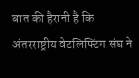बात की हैरानी है कि अंतरराष्ट्रीय वेटलिफ्टिंग संघ ने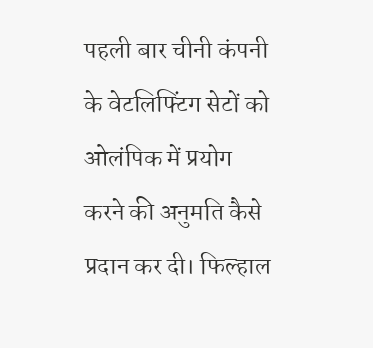पहली बार चीनी कंपनी के वेटलिफ्टिंग सेटों को ओलंपिक में प्रयोग करने की अनुमति कैसे प्रदान कर दी। फिल्हाल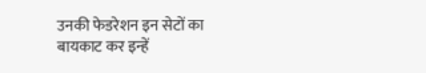उनकी फेडरेशन इन सेटों का बायकाट कर इन्हें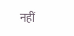नहीं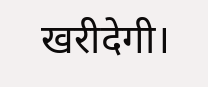खरीदेगी।